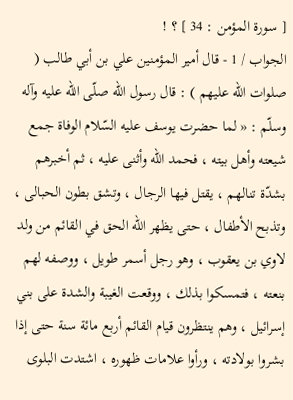[ سورة المؤمن : 34 ] ؟ !
الجواب / 1 - قال أمير المؤمنين علي بن أبي طالب ( صلوات اللّه عليهم ) : قال رسول اللّه صلّى اللّه عليه وآله وسلّم : « لما حضرت يوسف عليه السّلام الوفاة جمع شيعته وأهل بيته ، فحمد اللّه وأثنى عليه ، ثم أخبرهم بشدّة تنالهم ، يقتل فيها الرجال ، وتشق بطون الحبالى ، وتذبح الأطفال ، حتى يظهر اللّه الحق في القائم من ولد لاوي بن يعقوب ، وهو رجل أسمر طويل ، ووصفه لهم بنعته ، فتمسكوا بذلك ، ووقعت الغيبة والشدة على بني إسرائيل ، وهم ينتظرون قيام القائم أربع مائة سنة حتى إذا بشروا بولادته ، ورأوا علامات ظهوره ، اشتدت البلوى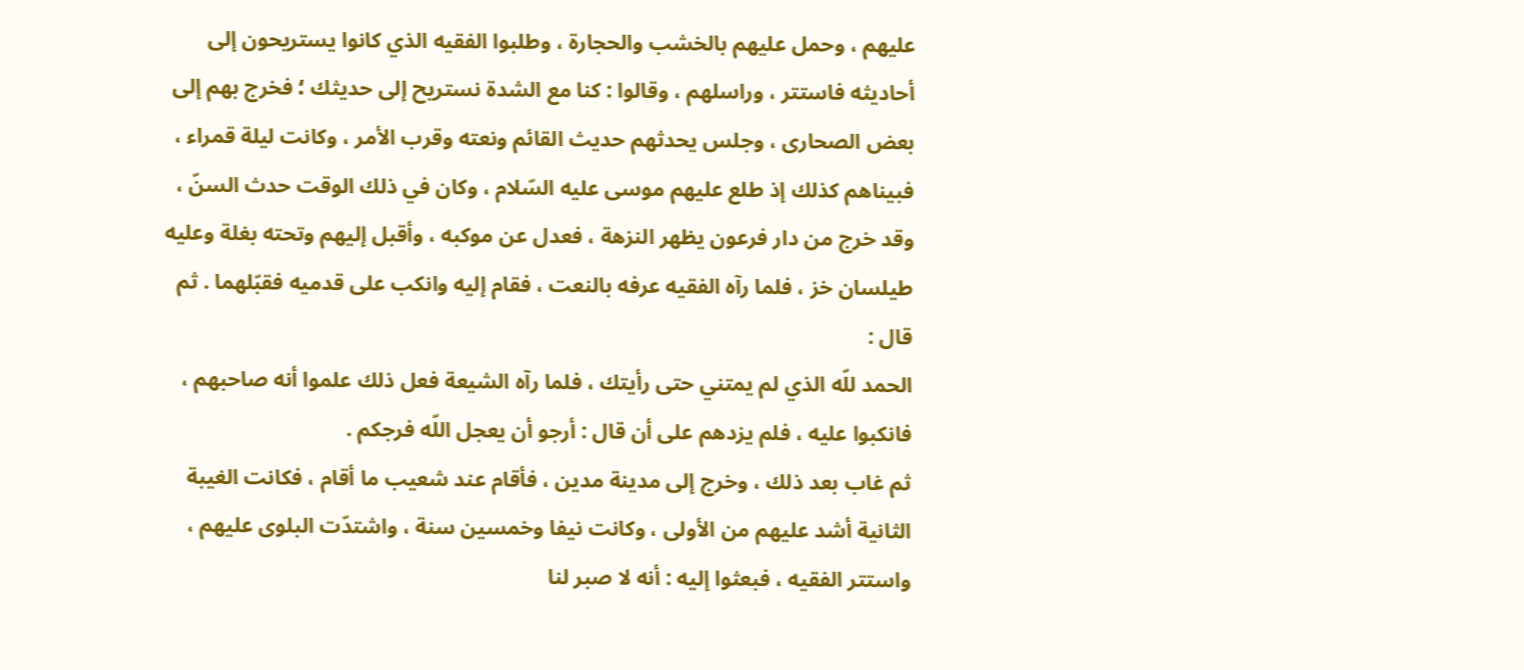عليهم ، وحمل عليهم بالخشب والحجارة ، وطلبوا الفقيه الذي كانوا يستريحون إلى أحاديثه فاستتر ، وراسلهم ، وقالوا : كنا مع الشدة نستريح إلى حديثك ؛ فخرج بهم إلى بعض الصحارى ، وجلس يحدثهم حديث القائم ونعته وقرب الأمر ، وكانت ليلة قمراء ، فبيناهم كذلك إذ طلع عليهم موسى عليه السّلام ، وكان في ذلك الوقت حدث السنّ ، وقد خرج من دار فرعون يظهر النزهة ، فعدل عن موكبه ، وأقبل إليهم وتحته بغلة وعليه طيلسان خز ، فلما رآه الفقيه عرفه بالنعت ، فقام إليه وانكب على قدميه فقبّلهما . ثم قال :
الحمد للّه الذي لم يمتني حتى رأيتك ، فلما رآه الشيعة فعل ذلك علموا أنه صاحبهم ، فانكبوا عليه ، فلم يزدهم على أن قال : أرجو أن يعجل اللّه فرجكم .
ثم غاب بعد ذلك ، وخرج إلى مدينة مدين ، فأقام عند شعيب ما أقام ، فكانت الغيبة الثانية أشد عليهم من الأولى ، وكانت نيفا وخمسين سنة ، واشتدّت البلوى عليهم ، واستتر الفقيه ، فبعثوا إليه : أنه لا صبر لنا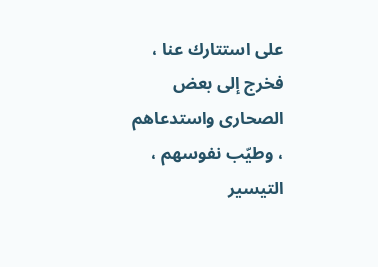على استتارك عنا ، فخرج إلى بعض الصحارى واستدعاهم ، وطيّب نفوسهم ،
التيسير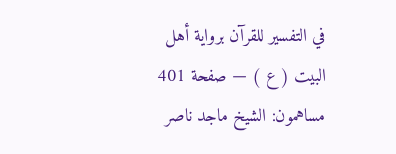في التفسير للقرآن برواية أهل البيت ( ع ) — صفحة 401
مساهمون: الشيخ ماجد ناصر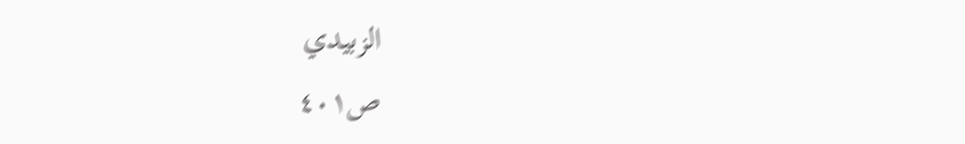الزبيدي
ص٤٠١